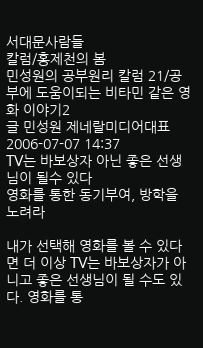서대문사람들
칼럼/홍제천의 봄
민성원의 공부원리 칼럼 21/공부에 도움이되는 비타민 같은 영화 이야기2
글 민성원 제네랄미디어대표
2006-07-07 14:37
TV는 바보상자 아닌 좋은 선생님이 될수 있다
영화를 통한 동기부여, 방학을 노려라

내가 선택해 영화를 볼 수 있다면 더 이상 TV는 바보상자가 아니고 좋은 선생님이 될 수도 있다. 영화를 통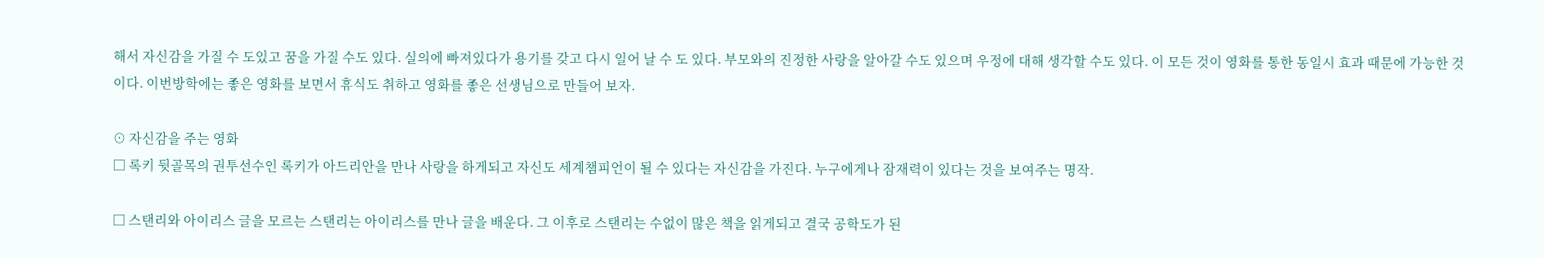해서 자신감을 가질 수 도있고 꿈을 가질 수도 있다. 실의에 빠져있다가 용기를 갖고 다시 일어 날 수 도 있다. 부모와의 진정한 사랑을 알아갈 수도 있으며 우정에 대해 생각할 수도 있다. 이 모든 것이 영화를 통한 동일시 효과 때문에 가능한 것이다. 이번방학에는 좋은 영화를 보면서 휴식도 취하고 영화를 좋은 선생님으로 만들어 보자.

⊙ 자신감을 주는 영화
□ 록키 뒷골목의 권투선수인 록키가 아드리안을 만나 사랑을 하게되고 자신도 세계챔피언이 될 수 있다는 자신감을 가진다. 누구에게나 잠재력이 있다는 것을 보여주는 명작.

□ 스탠리와 아이리스 글을 모르는 스탠리는 아이리스를 만나 글을 배운다. 그 이후로 스탠리는 수없이 많은 책을 읽게되고 결국 공학도가 된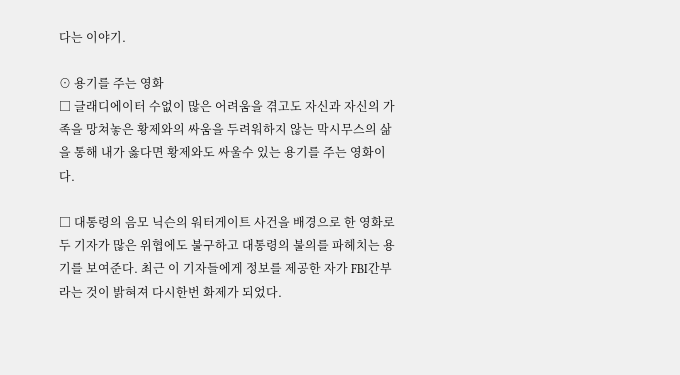다는 이야기.

⊙ 용기를 주는 영화
□ 글래디에이터 수없이 많은 어려움을 겪고도 자신과 자신의 가족을 망쳐놓은 황제와의 싸움을 두려워하지 않는 막시무스의 삶을 통해 내가 옳다면 황제와도 싸울수 있는 용기를 주는 영화이다.

□ 대통령의 음모 닉슨의 워터게이트 사건을 배경으로 한 영화로 두 기자가 많은 위협에도 불구하고 대통령의 불의를 파헤치는 용기를 보여준다. 최근 이 기자들에게 정보를 제공한 자가 FBI간부라는 것이 밝혀져 다시한번 화제가 되었다.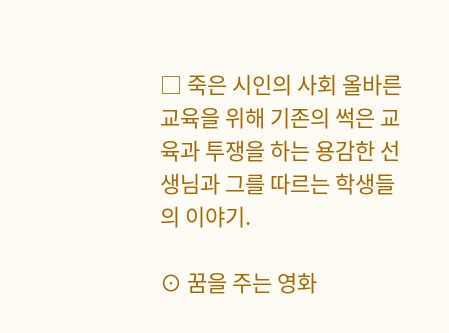□ 죽은 시인의 사회 올바른 교육을 위해 기존의 썩은 교육과 투쟁을 하는 용감한 선생님과 그를 따르는 학생들의 이야기.

⊙ 꿈을 주는 영화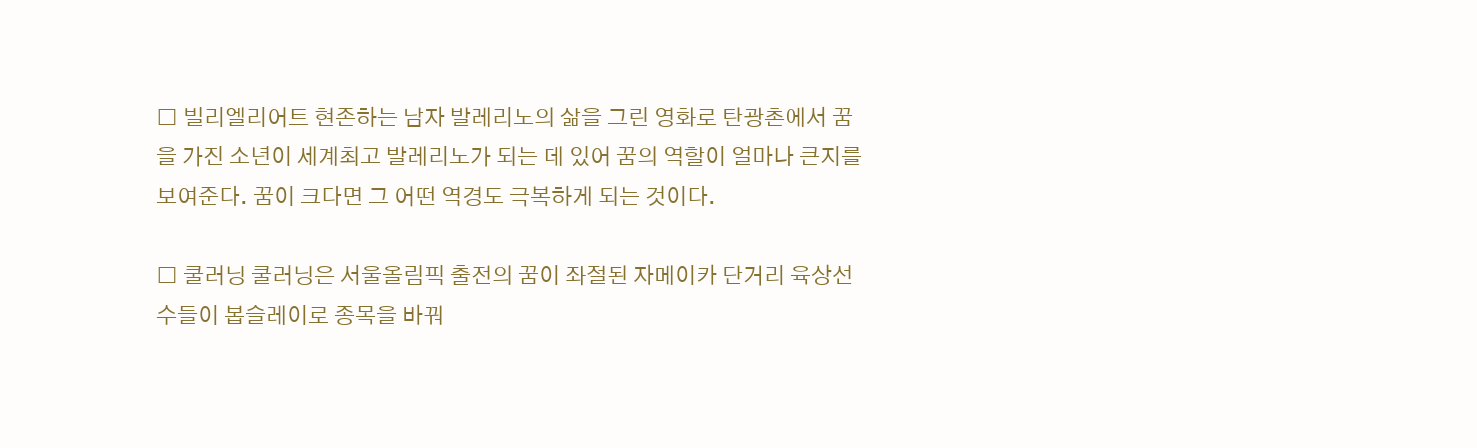□ 빌리엘리어트 현존하는 남자 발레리노의 삶을 그린 영화로 탄광촌에서 꿈을 가진 소년이 세계최고 발레리노가 되는 데 있어 꿈의 역할이 얼마나 큰지를 보여준다. 꿈이 크다면 그 어떤 역경도 극복하게 되는 것이다.

□ 쿨러닝 쿨러닝은 서울올림픽 출전의 꿈이 좌절된 자메이카 단거리 육상선수들이 봅슬레이로 종목을 바꿔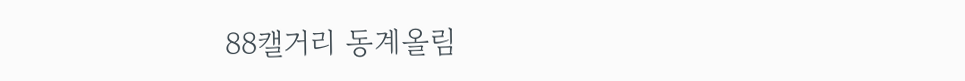88캘거리 동계올림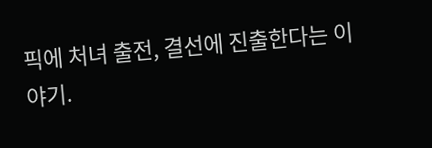픽에 처녀 출전, 결선에 진출한다는 이야기.